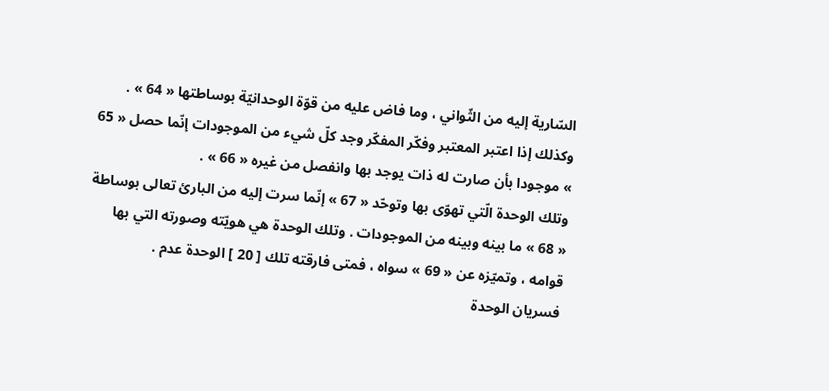السّارية إليه من الثّواني ، وما فاض عليه من قوّة الوحدانيّة بوساطتها « 64 » .
وكذلك إذا اعتبر المعتبر وفكّر المفكّر وجد كلّ شيء من الموجودات إنّما حصل « 65 » موجودا بأن صارت له ذات يوجد بها وانفصل من غيره « 66 » .
وتلك الوحدة الّتي تهوّى بها وتوحّد « 67 » إنّما سرت إليه من البارئ تعالى بوساطة « 68 » ما بينه وبينه من الموجودات . وتلك الوحدة هي هويّته وصورته التي بها قوامه ، وتميّزه عن « 69 » سواه ، فمتى فارقته تلك [ 20 ] الوحدة عدم .
فسريان الوحدة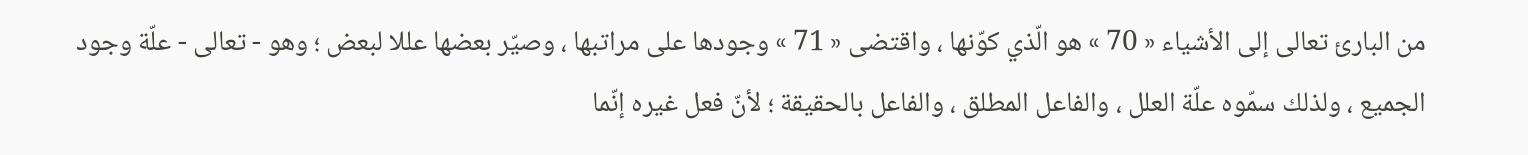من البارئ تعالى إلى الأشياء « 70 » هو الّذي كوّنها ، واقتضى « 71 » وجودها على مراتبها ، وصيّر بعضها عللا لبعض ؛ وهو - تعالى - علّة وجود الجميع ، ولذلك سمّوه علّة العلل ، والفاعل المطلق ، والفاعل بالحقيقة ؛ لأنّ فعل غيره إنّما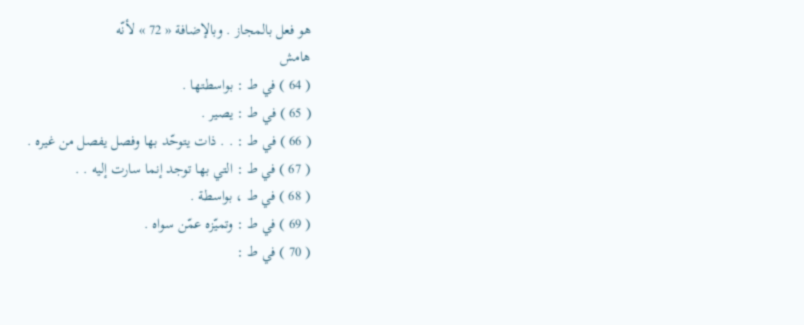هو فعل بالمجاز . وبالإضافة « 72 » لأنّه
هامش
( 64 ) في ط : بواسطتها .
( 65 ) في ط : يصير .
( 66 ) في ط : . . ذات يتوحّد بها وفصل يفصل من غيره .
( 67 ) في ط : التي بها توجد إنما سارت إليه . .
( 68 ) في ط ، بواسطة .
( 69 ) في ط : وتميّزه عمّن سواه .
( 70 ) في ط :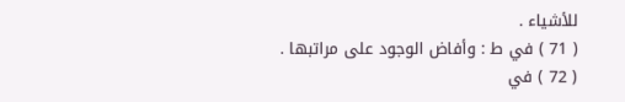للأشياء .
( 71 ) في ط : وأفاض الوجود على مراتبها .
( 72 ) في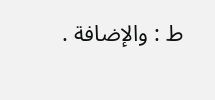ط : والإضافة .